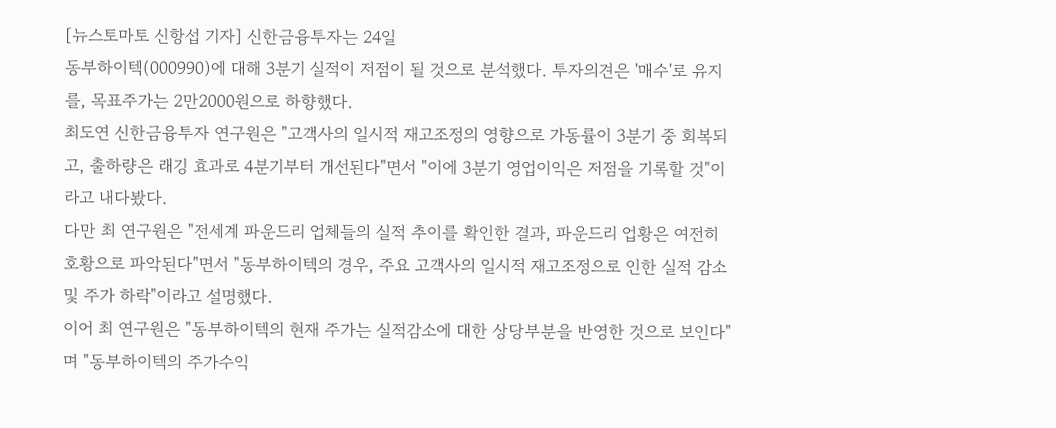[뉴스토마토 신항섭 기자] 신한금융투자는 24일
동부하이텍(000990)에 대해 3분기 실적이 저점이 될 것으로 분석했다. 투자의견은 '매수'로 유지를, 목표주가는 2만2000원으로 하향했다.
최도연 신한금융투자 연구원은 "고객사의 일시적 재고조정의 영향으로 가동률이 3분기 중 회복되고, 출하량은 래깅 효과로 4분기부터 개선된다"면서 "이에 3분기 영업이익은 저점을 기록할 것"이라고 내다봤다.
다만 최 연구원은 "전세계 파운드리 업체들의 실적 추이를 확인한 결과, 파운드리 업황은 여전히 호황으로 파악된다"면서 "동부하이텍의 경우, 주요 고객사의 일시적 재고조정으로 인한 실적 감소 및 주가 하락"이라고 설명했다.
이어 최 연구원은 "동부하이텍의 현재 주가는 실적감소에 대한 상당부분을 반영한 것으로 보인다"며 "동부하이텍의 주가수익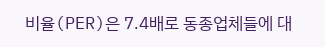비율(PER)은 7.4배로 동종업체들에 대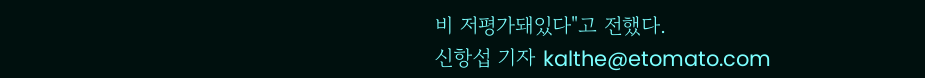비 저평가돼있다"고 전했다.
신항섭 기자 kalthe@etomato.com